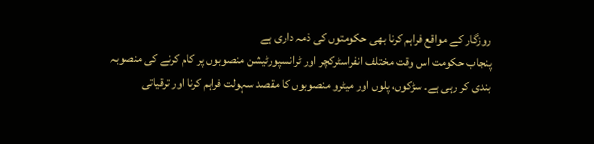روزگار کے مواقع فراہم کرنا بھی حکومتوں کی ذمہ داری ہے
پنجاب حکومت اس وقت مختلف انفراسٹرکچر اور ٹرانسپورٹیشن منصوبوں پر کام کرنے کی منصوبہ بندی کر رہی ہے۔ سڑکوں، پلوں اور میٹرو منصوبوں کا مقصد سہولت فراہم کرنا اور ترقیاتی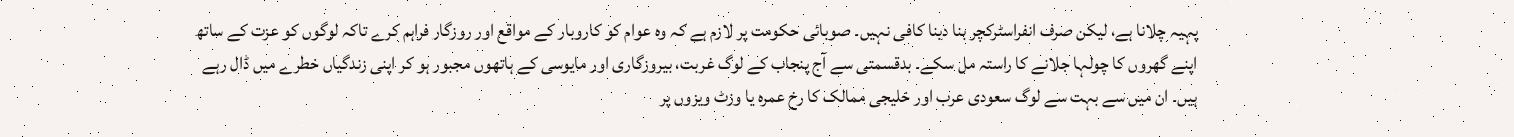پہیہ چلانا ہے، لیکن صرف انفراسٹرکچر بنا دینا کافی نہیں۔ صوبائی حکومت پر لازم ہے کہ وہ عوام کو کاروبار کے مواقع اور روزگار فراہم کرے تاکہ لوگوں کو عزت کے ساتھ اپنے گھروں کا چولہا جلانے کا راستہ مل سکے۔ بدقسمتی سے آج پنجاب کے لوگ غربت، بیروزگاری اور مایوسی کے ہاتھوں مجبور ہو کر اپنی زندگیاں خطرے میں ڈال رہے ہیں۔ ان میں سے بہت سے لوگ سعودی عرب اور خلیجی ممالک کا رخ عمرہ یا وزٹ ویزوں پر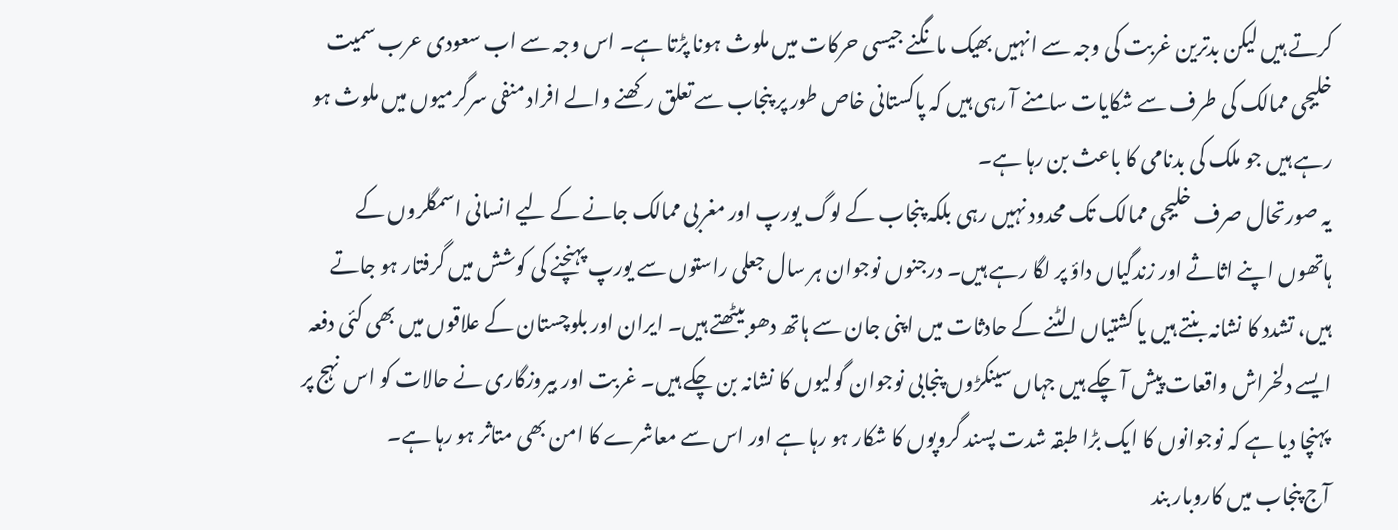کرتے ہیں لیکن بدترین غربت کی وجہ سے انہیں بھیک مانگنے جیسی حرکات میں ملوث ہونا پڑتا ہے۔ اس وجہ سے اب سعودی عرب سمیت خلیجی ممالک کی طرف سے شکایات سامنے آ رہی ہیں کہ پاکستانی خاص طور پر پنجاب سے تعلق رکھنے والے افراد منفی سرگرمیوں میں ملوث ہو رہے ہیں جو ملک کی بدنامی کا باعث بن رہا ہے۔
یہ صورتحال صرف خلیجی ممالک تک محدود نہیں رہی بلکہ پنجاب کے لوگ یورپ اور مغربی ممالک جانے کے لیے انسانی اسمگلروں کے ہاتھوں اپنے اثاثے اور زندگیاں داؤ پر لگا رہے ہیں۔ درجنوں نوجوان ہر سال جعلی راستوں سے یورپ پہنچنے کی کوشش میں گرفتار ہو جاتے ہیں، تشدد کا نشانہ بنتے ہیں یا کشتیاں الٹنے کے حادثات میں اپنی جان سے ہاتھ دھو بیٹھتے ہیں۔ ایران اور بلوچستان کے علاقوں میں بھی کئی دفعہ ایسے دلخراش واقعات پیش آ چکے ہیں جہاں سینکڑوں پنجابی نوجوان گولیوں کا نشانہ بن چکے ہیں۔ غربت اور بیروزگاری نے حالات کو اس نہج پر پہنچا دیا ہے کہ نوجوانوں کا ایک بڑا طبقہ شدت پسند گروپوں کا شکار ہو رہا ہے اور اس سے معاشرے کا امن بھی متاثر ہو رہا ہے۔
آج پنجاب میں کاروبار بند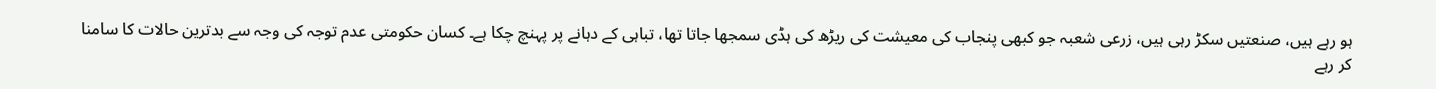ہو رہے ہیں، صنعتیں سکڑ رہی ہیں، زرعی شعبہ جو کبھی پنجاب کی معیشت کی ریڑھ کی ہڈی سمجھا جاتا تھا، تباہی کے دہانے پر پہنچ چکا ہے۔ کسان حکومتی عدم توجہ کی وجہ سے بدترین حالات کا سامنا کر رہے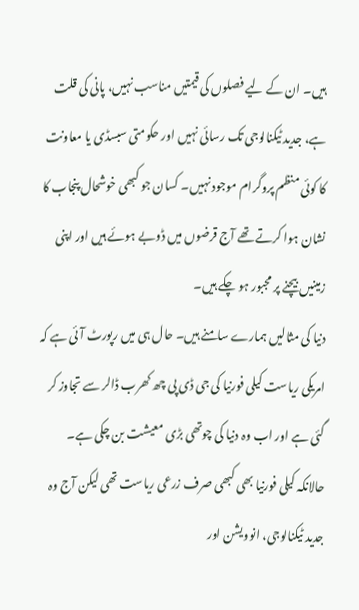ہیں۔ ان کے لیے فصلوں کی قیمتیں مناسب نہیں، پانی کی قلت ہے، جدید ٹیکنالوجی تک رسائی نہیں اور حکومتی سبسڈی یا معاونت کا کوئی منظم پروگرام موجود نہیں۔ کسان جو کبھی خوشحال پنجاب کا نشان ہوا کرتے تھے آج قرضوں میں ڈوبے ہوئے ہیں اور اپنی زمینیں بیچنے پر مجبور ہو چکے ہیں۔
دنیا کی مثالیں ہمارے سامنے ہیں۔ حال ہی میں رپورٹ آئی ہے کہ امریکی ریاست کیلی فورنیا کی جی ڈی پی چھ کھرب ڈالر سے تجاوز کر گئی ہے اور اب وہ دنیا کی چوتھی بڑی معیشت بن چکی ہے۔ حالانکہ کیلی فورنیا بھی کبھی صرف زرعی ریاست تھی لیکن آج وہ جدید ٹیکنالوجی، انوویشن اور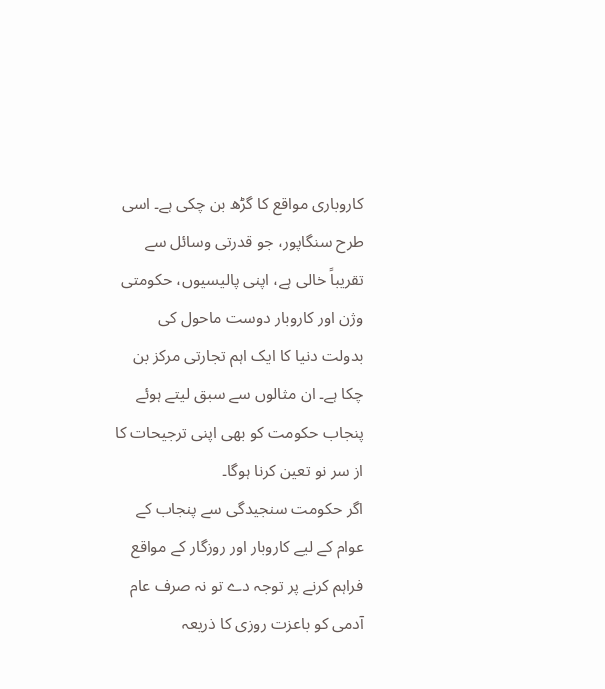کاروباری مواقع کا گڑھ بن چکی ہے۔ اسی طرح سنگاپور، جو قدرتی وسائل سے تقریباً خالی ہے، اپنی پالیسیوں، حکومتی وژن اور کاروبار دوست ماحول کی بدولت دنیا کا ایک اہم تجارتی مرکز بن چکا ہے۔ ان مثالوں سے سبق لیتے ہوئے پنجاب حکومت کو بھی اپنی ترجیحات کا از سر نو تعین کرنا ہوگا۔
اگر حکومت سنجیدگی سے پنجاب کے عوام کے لیے کاروبار اور روزگار کے مواقع فراہم کرنے پر توجہ دے تو نہ صرف عام آدمی کو باعزت روزی کا ذریعہ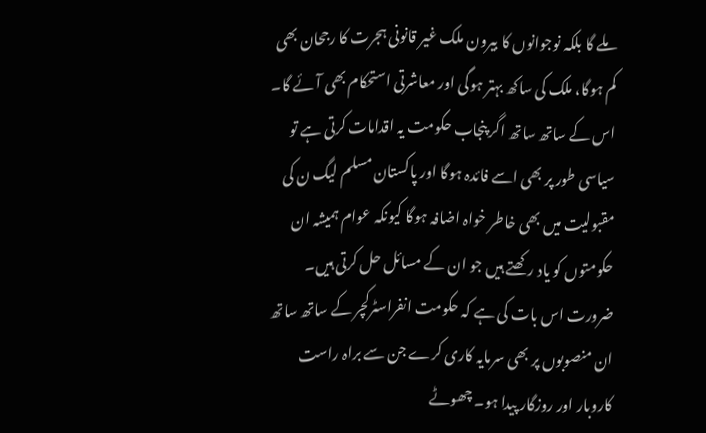ملے گا بلکہ نوجوانوں کا بیرون ملک غیر قانونی ہجرت کا رجحان بھی کم ہوگا، ملک کی ساکھ بہتر ہوگی اور معاشرتی استحکام بھی آئے گا۔ اس کے ساتھ ساتھ اگر پنجاب حکومت یہ اقدامات کرتی ہے تو سیاسی طور پر بھی اسے فائدہ ہوگا اور پاکستان مسلم لیگ ن کی مقبولیت میں بھی خاطر خواہ اضافہ ہوگا کیونکہ عوام ہمیشہ ان حکومتوں کو یاد رکھتے ہیں جو ان کے مسائل حل کرتی ہیں۔
ضرورت اس بات کی ہے کہ حکومت انفراسٹرکچر کے ساتھ ساتھ ان منصوبوں پر بھی سرمایہ کاری کرے جن سے براہ راست کاروبار اور روزگار پیدا ہو۔ چھوٹے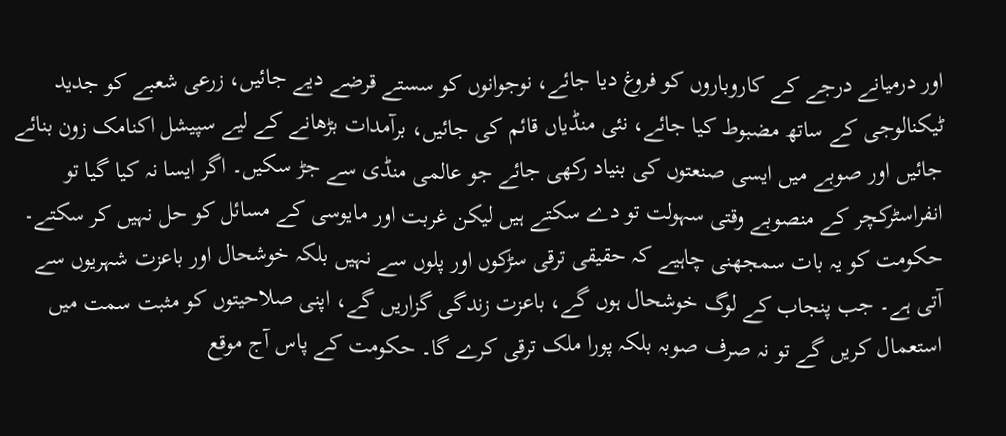اور درمیانے درجے کے کاروباروں کو فروغ دیا جائے، نوجوانوں کو سستے قرضے دیے جائیں، زرعی شعبے کو جدید ٹیکنالوجی کے ساتھ مضبوط کیا جائے، نئی منڈیاں قائم کی جائیں، برآمدات بڑھانے کے لیے سپیشل اکنامک زون بنائے جائیں اور صوبے میں ایسی صنعتوں کی بنیاد رکھی جائے جو عالمی منڈی سے جڑ سکیں۔ اگر ایسا نہ کیا گیا تو انفراسٹرکچر کے منصوبے وقتی سہولت تو دے سکتے ہیں لیکن غربت اور مایوسی کے مسائل کو حل نہیں کر سکتے۔
حکومت کو یہ بات سمجھنی چاہیے کہ حقیقی ترقی سڑکوں اور پلوں سے نہیں بلکہ خوشحال اور باعزت شہریوں سے آتی ہے۔ جب پنجاب کے لوگ خوشحال ہوں گے، باعزت زندگی گزاریں گے، اپنی صلاحیتوں کو مثبت سمت میں استعمال کریں گے تو نہ صرف صوبہ بلکہ پورا ملک ترقی کرے گا۔ حکومت کے پاس آج موقع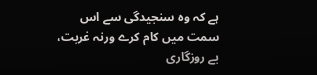ہے کہ وہ سنجیدگی سے اس سمت میں کام کرے ورنہ غربت، بے روزگاری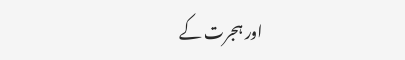اور ہجرت کے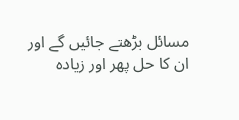مسائل بڑھتے جائیں گے اور ان کا حل پھر اور زیادہ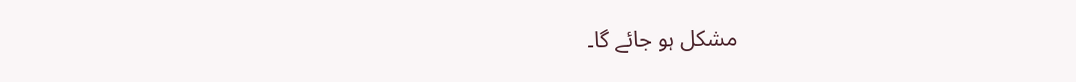مشکل ہو جائے گا۔